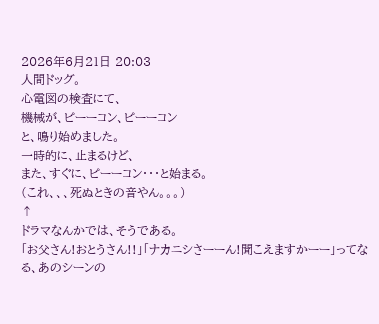2026年6月21日 20:03
人間ドッグ。
心電図の検査にて、
機械が、ピーーコン、ピーーコン
と、鳴り始めました。
一時的に、止まるけど、
また、すぐに、ピーーコン・・・と始まる。
(これ、、、死ぬときの音やん。。。)
↑
ドラマなんかでは、そうである。
「お父さん!おとうさん!!」「ナカニシさーーん!聞こえますかーー」ってなる、あのシーンの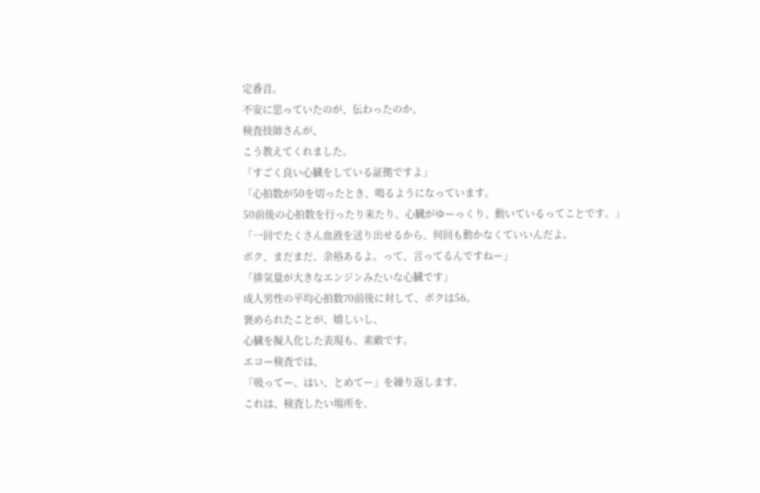定番音。
不安に思っていたのが、伝わったのか、
検査技師さんが、
こう教えてくれました。
「すごく良い心臓をしている証拠ですよ」
「心拍数が50を切ったとき、鳴るようになっています。
50前後の心拍数を行ったり来たり、心臓がゆーっくり、動いているってことです。」
「一回でたくさん血液を送り出せるから、何回も動かなくていいんだよ。
ボク、まだまだ、余裕あるよ。って、言ってるんですねー」
「排気量が大きなエンジンみたいな心臓です」
成人男性の平均心拍数70前後に対して、ボクは56。
褒められたことが、嬉しいし、
心臓を擬人化した表現も、素敵です。
エコー検査では、
「吸ってー、はい、とめてー」を繰り返します。
これは、検査したい場所を、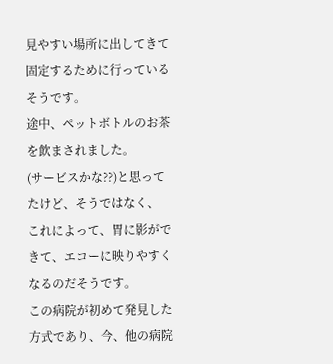見やすい場所に出してきて固定するために行っているそうです。
途中、ペットボトルのお茶を飲まされました。
(サービスかな??)と思ってたけど、そうではなく、
これによって、胃に影ができて、エコーに映りやすくなるのだそうです。
この病院が初めて発見した方式であり、今、他の病院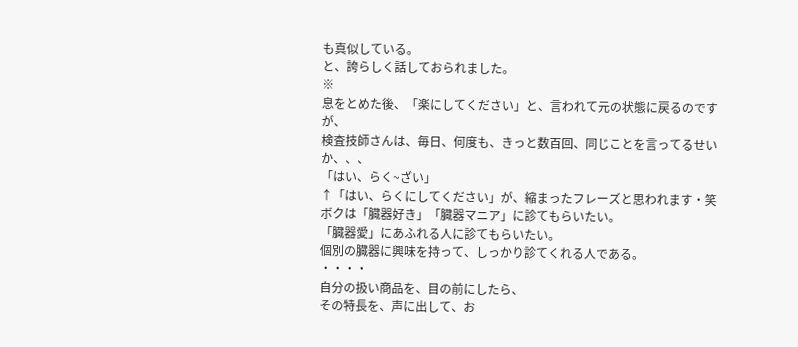も真似している。
と、誇らしく話しておられました。
※
息をとめた後、「楽にしてください」と、言われて元の状態に戻るのですが、
検査技師さんは、毎日、何度も、きっと数百回、同じことを言ってるせいか、、、
「はい、らく~ざい」
↑「はい、らくにしてください」が、縮まったフレーズと思われます・笑
ボクは「臓器好き」「臓器マニア」に診てもらいたい。
「臓器愛」にあふれる人に診てもらいたい。
個別の臓器に興味を持って、しっかり診てくれる人である。
・・・・
自分の扱い商品を、目の前にしたら、
その特長を、声に出して、お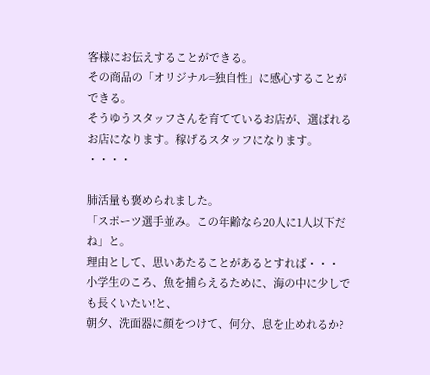客様にお伝えすることができる。
その商品の「オリジナル=独自性」に感心することができる。
そうゆうスタッフさんを育てているお店が、選ばれるお店になります。稼げるスタッフになります。
・・・・

肺活量も褒められました。
「スポーツ選手並み。この年齢なら20人に1人以下だね」と。
理由として、思いあたることがあるとすれば・・・
小学生のころ、魚を捕らえるために、海の中に少しでも長くいたい!と、
朝夕、洗面器に顔をつけて、何分、息を止めれるか?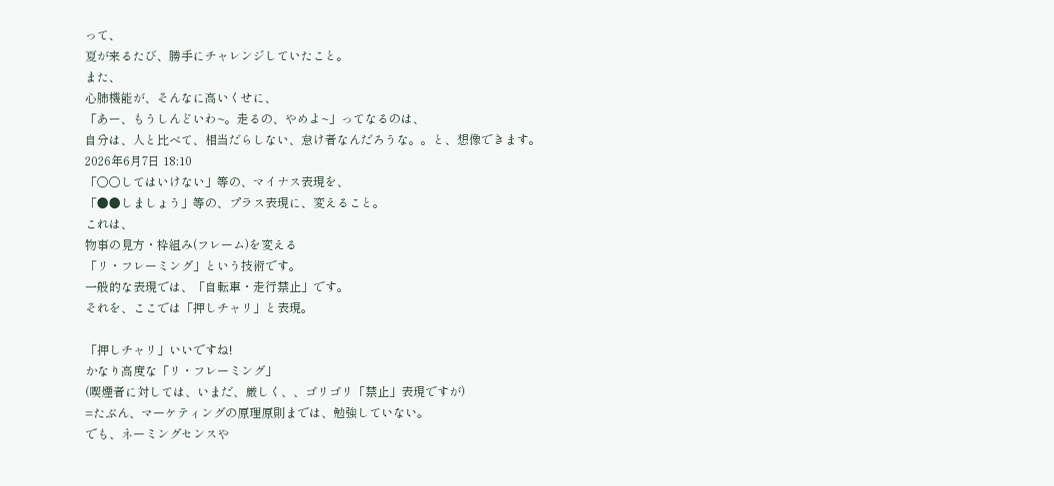って、
夏が来るたび、勝手にチャレンジしていたこと。
また、
心肺機能が、そんなに高いくせに、
「あー、もうしんどいわ~。走るの、やめよ~」ってなるのは、
自分は、人と比べて、相当だらしない、怠け者なんだろうな。。と、想像できます。
2026年6月7日 18:10
「〇〇してはいけない」等の、マイナス表現を、
「●●しましょう」等の、プラス表現に、変えること。
これは、
物事の見方・枠組み(フレーム)を変える
「リ・フレーミング」という技術です。
一般的な表現では、「自転車・走行禁止」です。
それを、ここでは「押しチャリ」と表現。

「押しチャリ」いいですね!
かなり高度な「リ・フレーミング」
(喫煙者に対しては、いまだ、厳しく、、ゴリゴリ「禁止」表現ですが)
=たぶん、マーケティングの原理原則までは、勉強していない。
でも、ネーミングセンスや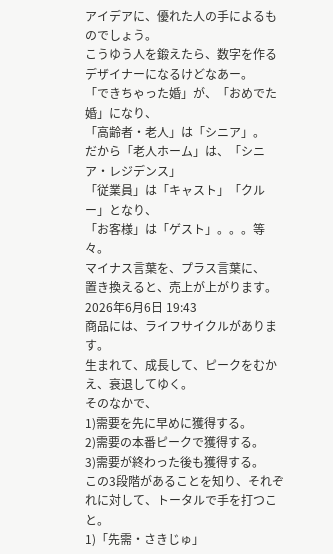アイデアに、優れた人の手によるものでしょう。
こうゆう人を鍛えたら、数字を作るデザイナーになるけどなあー。
「できちゃった婚」が、「おめでた婚」になり、
「高齢者・老人」は「シニア」。
だから「老人ホーム」は、「シニア・レジデンス」
「従業員」は「キャスト」「クルー」となり、
「お客様」は「ゲスト」。。。等々。
マイナス言葉を、プラス言葉に、
置き換えると、売上が上がります。
2026年6月6日 19:43
商品には、ライフサイクルがあります。
生まれて、成長して、ピークをむかえ、衰退してゆく。
そのなかで、
1)需要を先に早めに獲得する。
2)需要の本番ピークで獲得する。
3)需要が終わった後も獲得する。
この3段階があることを知り、それぞれに対して、トータルで手を打つこと。
1)「先需・さきじゅ」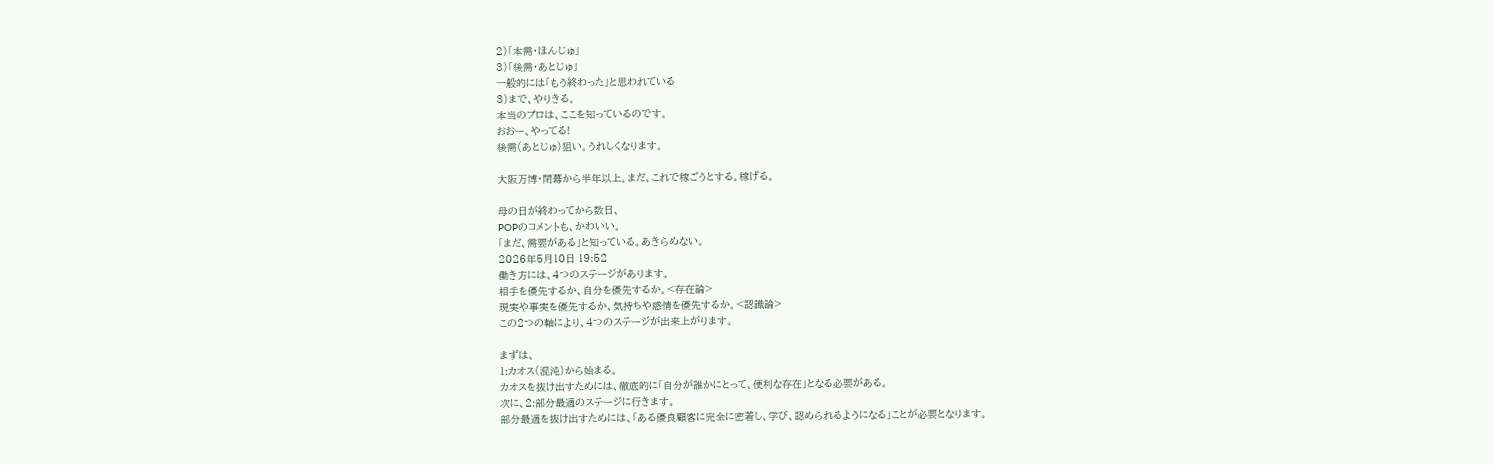2)「本需・ほんじゅ」
3)「後需・あとじゅ」
一般的には「もう終わった」と思われている
3)まで、やりきる。
本当のプロは、ここを知っているのです。
おおー、やってる!
後需(あとじゅ)狙い。うれしくなります。

大阪万博・閉幕から半年以上。まだ、これで稼ごうとする。稼げる。

母の日が終わってから数日、
POPのコメントも、かわいい。
「まだ、需要がある」と知っている。あきらめない。
2026年5月10日 19:52
働き方には、4つのステージがあります。
相手を優先するか、自分を優先するか。<存在論>
現実や事実を優先するか、気持ちや感情を優先するか。<認識論>
この2つの軸により、4つのステージが出来上がります。

まずは、
1:カオス(混沌)から始まる。
カオスを抜け出すためには、徹底的に「自分が誰かにとって、便利な存在」となる必要がある。
次に、2:部分最適のステージに行きます。
部分最適を抜け出すためには、「ある優良顧客に完全に密着し、学び、認められるようになる」ことが必要となります。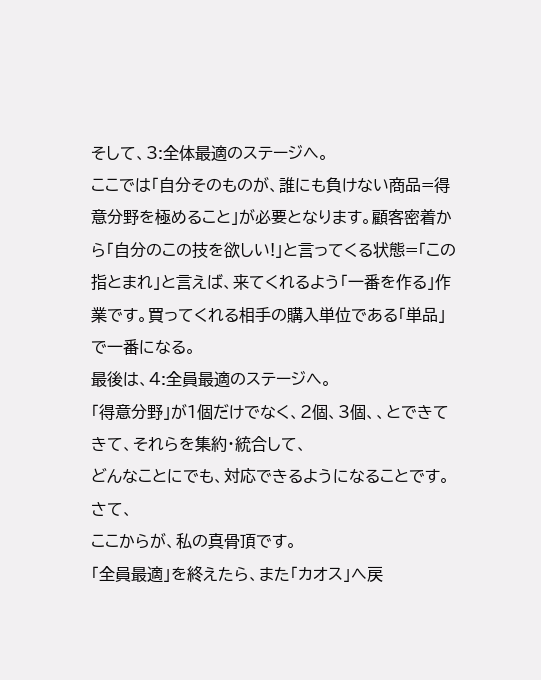そして、3:全体最適のステージへ。
ここでは「自分そのものが、誰にも負けない商品=得意分野を極めること」が必要となります。顧客密着から「自分のこの技を欲しい!」と言ってくる状態=「この指とまれ」と言えば、来てくれるよう「一番を作る」作業です。買ってくれる相手の購入単位である「単品」で一番になる。
最後は、4:全員最適のステージへ。
「得意分野」が1個だけでなく、2個、3個、、とできてきて、それらを集約・統合して、
どんなことにでも、対応できるようになることです。
さて、
ここからが、私の真骨頂です。
「全員最適」を終えたら、また「カオス」へ戻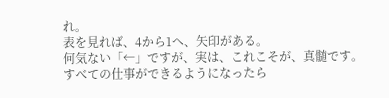れ。
表を見れば、4から1へ、矢印がある。
何気ない「←」ですが、実は、これこそが、真髄です。
すべての仕事ができるようになったら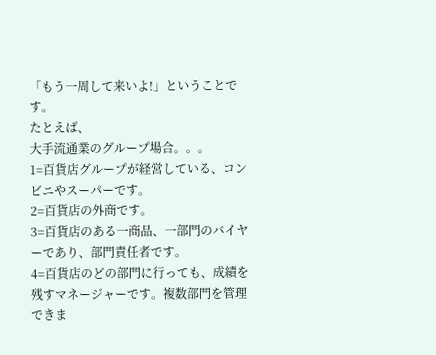「もう一周して来いよ!」ということです。
たとえば、
大手流通業のグループ場合。。。
1=百貨店グループが経営している、コンビニやスーパーです。
2=百貨店の外商です。
3=百貨店のある一商品、一部門のバイヤーであり、部門責任者です。
4=百貨店のどの部門に行っても、成績を残すマネージャーです。複数部門を管理できま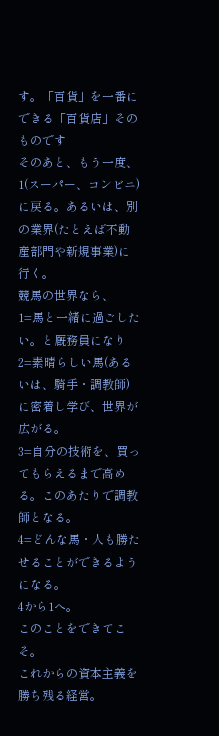す。「百貨」を一番にできる「百貨店」そのものです
そのあと、もう一度、
1(スーパー、コンビニ)に戻る。あるいは、別の業界(たとえば不動産部門や新規事業)に行く。
競馬の世界なら、
1=馬と一緒に過ごしたい。と厩務員になり
2=素晴らしい馬(あるいは、騎手・調教師)に密着し学び、世界が広がる。
3=自分の技術を、買ってもらえるまで高める。このあたりで調教師となる。
4=どんな馬・人も勝たせることができるようになる。
4から1へ。
このことをできてこそ。
これからの資本主義を勝ち残る経営。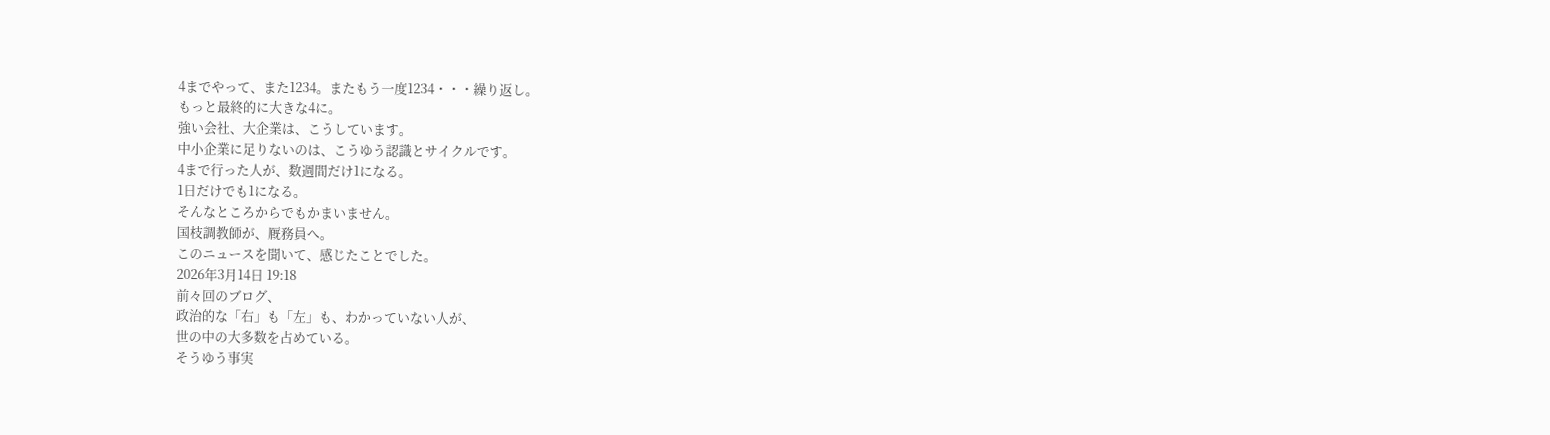4までやって、また1234。またもう一度1234・・・繰り返し。
もっと最終的に大きな4に。
強い会社、大企業は、こうしています。
中小企業に足りないのは、こうゆう認識とサイクルです。
4まで行った人が、数週間だけ1になる。
1日だけでも1になる。
そんなところからでもかまいません。
国枝調教師が、厩務員へ。
このニュースを聞いて、感じたことでした。
2026年3月14日 19:18
前々回のブログ、
政治的な「右」も「左」も、わかっていない人が、
世の中の大多数を占めている。
そうゆう事実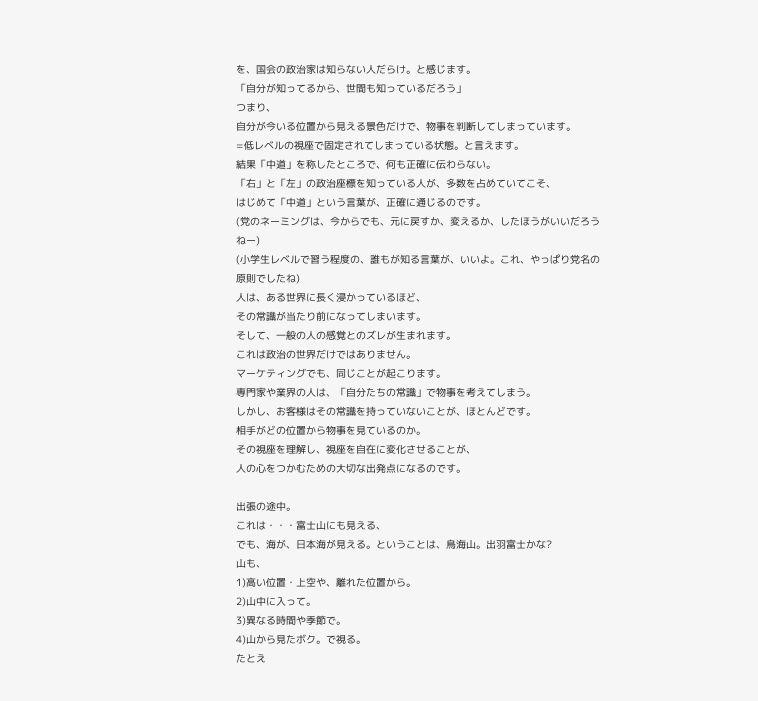を、国会の政治家は知らない人だらけ。と感じます。
「自分が知ってるから、世間も知っているだろう」
つまり、
自分が今いる位置から見える景色だけで、物事を判断してしまっています。
=低レベルの視座で固定されてしまっている状態。と言えます。
結果「中道」を称したところで、何も正確に伝わらない。
「右」と「左」の政治座標を知っている人が、多数を占めていてこそ、
はじめて「中道」という言葉が、正確に通じるのです。
(党のネーミングは、今からでも、元に戻すか、変えるか、したほうがいいだろうねー)
(小学生レベルで習う程度の、誰もが知る言葉が、いいよ。これ、やっぱり党名の原則でしたね)
人は、ある世界に長く浸かっているほど、
その常識が当たり前になってしまいます。
そして、一般の人の感覚とのズレが生まれます。
これは政治の世界だけではありません。
マーケティングでも、同じことが起こります。
専門家や業界の人は、「自分たちの常識」で物事を考えてしまう。
しかし、お客様はその常識を持っていないことが、ほとんどです。
相手がどの位置から物事を見ているのか。
その視座を理解し、視座を自在に変化させることが、
人の心をつかむための大切な出発点になるのです。

出張の途中。
これは・・・富士山にも見える、
でも、海が、日本海が見える。ということは、鳥海山。出羽富士かな?
山も、
1)高い位置・上空や、離れた位置から。
2)山中に入って。
3)異なる時間や季節で。
4)山から見たボク。で視る。
たとえ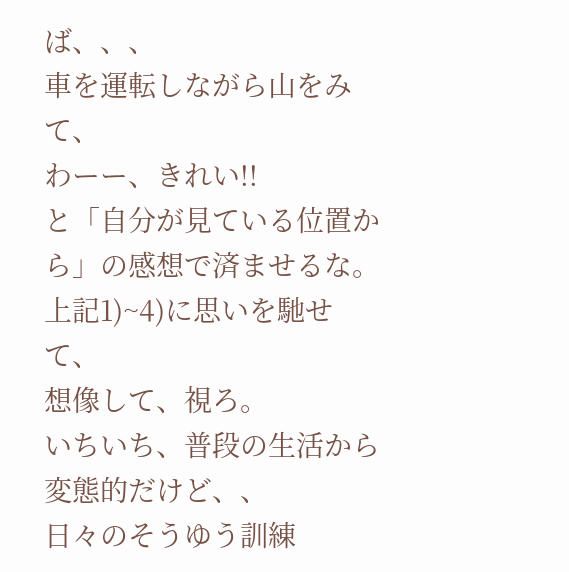ば、、、
車を運転しながら山をみて、
わーー、きれい!!
と「自分が見ている位置から」の感想で済ませるな。
上記1)~4)に思いを馳せて、
想像して、視ろ。
いちいち、普段の生活から変態的だけど、、
日々のそうゆう訓練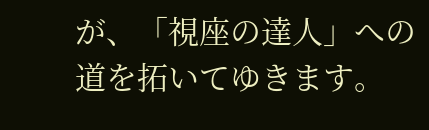が、「視座の達人」への道を拓いてゆきます。